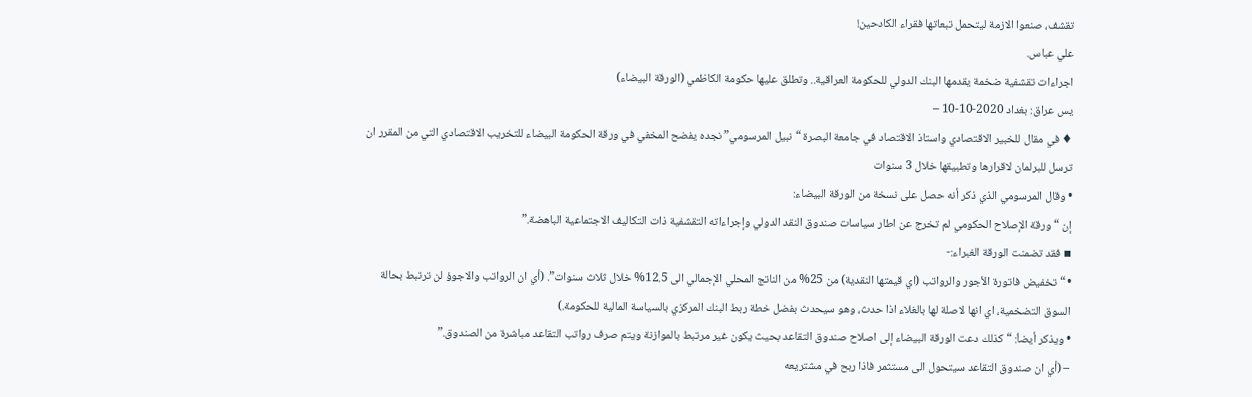تقشف، صنعوا الازمة ليتحمل تبعاتها فقراء الكادحين!
علي عباس.
اجراءات تقشفية ضخمة يقدمها البنك الدولي للحكومة العراقية.. وتطلق عليها حكومة الكاظمي (الورقة البيضاء)
يس عراق: بغداد 2020-10-10 –
♦ في مقال للخبير الاقتصادي واستاذ الاقتصاد في جامعة البصرة “نبيل المرسومي” نجده يفضح المخفي في ورقة الحكومة البيضاء للتخريب الاقتصادي التي من المقرر ان ترسل للبرلمان لاقرارها وتطبيقها خلال 3 سنوات
• وقال المرسومي الذي ذكر أنه حصل على نسخة من الورقة البيضاء:
إن “ورقة الإصلاح الحكومي لم تخرج عن اطار سياسات صندوق النقد الدولي وإجراءاته التقشفية ذات التكاليف الاجتماعية الباهضة.”
▪ فقد تضمنت الورقة الغبراء:-
• “تخفيض فاتورة الأجور والرواتب (اي قيمتها النقدية) من 25% من الناتج المحلي الإجمالي الى 12.5% خلال ثلاث سنوات”. (أي ان الرواتب والاجوؤ لن ترتبط بحالة السوق التضخمية، اي انها لاصلة لها بالغلاء اذا حدث، وهو سيحدث بفضل خطة ربط البنك المركزي بالسياسة المالية للحكومة.)
• ويذكر أيضاُ: “كذلك دعت الورقة البيضاء إلى اصلاح صندوق التقاعد بحيث يكون غير مرتبط بالموازنة ويتم صرف رواتب التقاعد مباشرة من الصندوق.”
– (أي ان صندوق التقاعد سيتحول الى مستثمر فاذا ربح في مشتريعه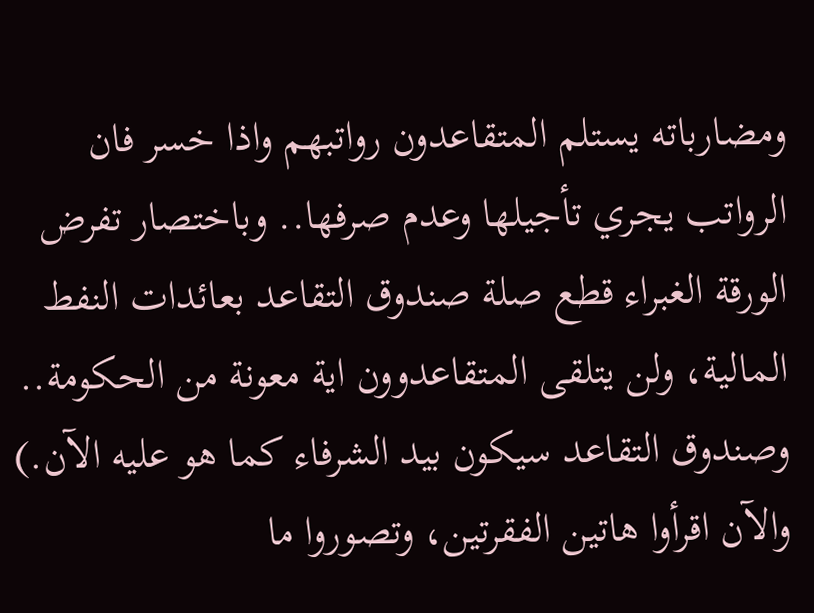ومضارباته يستلم المتقاعدون رواتبهم واذا خسر فان الرواتب يجري تأجيلها وعدم صرفها.. وباختصار تفرض الورقة الغبراء قطع صلة صندوق التقاعد بعائدات النفط المالية، ولن يتلقى المتقاعدوون اية معونة من الحكومة.. وصندوق التقاعد سيكون بيد الشرفاء كما هو عليه الآن.)
والآن اقرأوا هاتين الفقرتين، وتصوروا ما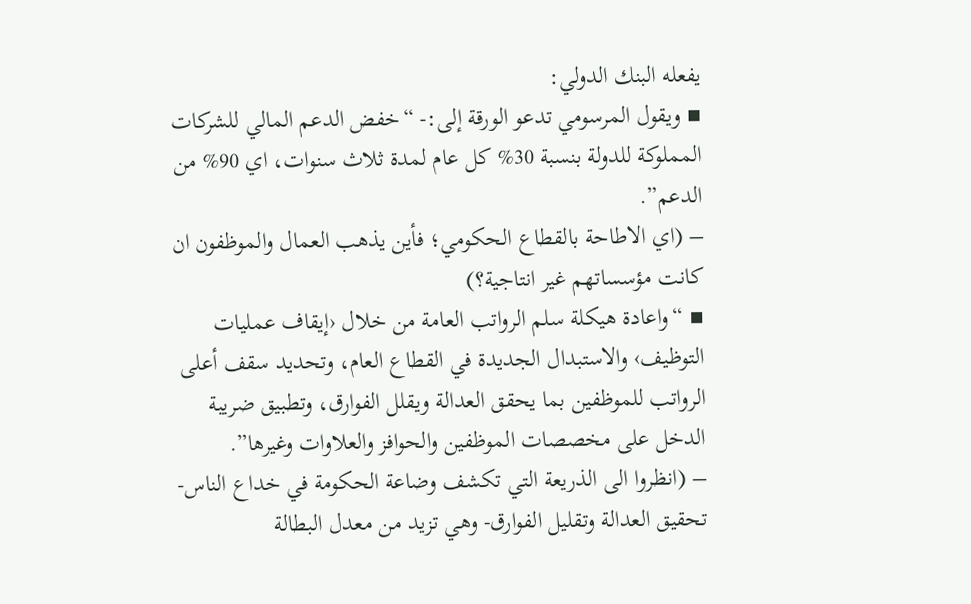يفعله البنك الدولي:
▪ ويقول المرسومي تدعو الورقة إلى:- “خفض الدعم المالي للشركات المملوكة للدولة بنسبة 30% كل عام لمدة ثلاث سنوات، اي 90% من الدعم”.
– (اي الاطاحة بالقطاع الحكومي؛ فأين يذهب العمال والموظفون ان كانت مؤسساتهم غير انتاجية؟)
▪ “واعادة هيكلة سلم الرواتب العامة من خلال ‹إيقاف عمليات التوظيف› والاستبدال الجديدة في القطاع العام، وتحديد سقف أعلى الرواتب للموظفين بما يحقق العدالة ويقلل الفوارق، وتطبيق ضريبة الدخل على مخصصات الموظفين والحوافز والعلاوات وغيرها”.
– (انظروا الى الذريعة التي تكشف وضاعة الحكومة في خداع الناس- تحقيق العدالة وتقليل الفوارق- وهي تزيد من معدل البطالة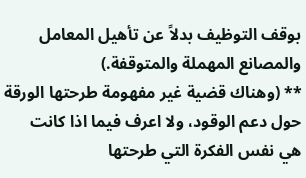بوقف التوظيف بدلاً عن تأهيل المعامل والمصانع المهملة والمتوقفة.)
** (وهناك قضية غير مفهومة طرحتها الورقة حول دعم الوقود، ولا اعرف فيما اذا كانت هي نفس الفكرة التي طرحتها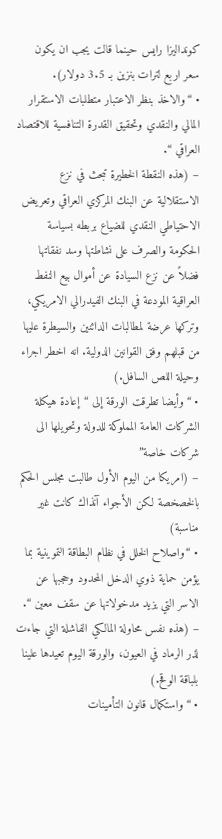كونداليزا رايس حينما قالت يجب ان يكون سعر اربع لترات بنزين بـ 3.5 دولار).
• “والاخذ بنظر الاعتبار متطلبات الاستقرار المالي والنقدي وتحقيق القدرة التنافسية للاقتصاد العراقي “.
– (هذه النقطة الخطيرة تبحث في نزع الاستقلالية عن البنك المركزي العراقي وتعريض الاحتياطي النقدي للضياع بربطه بسياسة الحكومة والصرف على نشاطتها وسد نفقاتها فضلاً عن نزع السيادة عن أموال بيع النفط العراقية المودعة في البنك الفيدرالي الامريكي، وتركها عرضة لمطالبات الدائنين والسيطرة عليها من قبلهم وفق القوانين الدولية. انه اخطر اجراء وحيلة اللص السافل.)
• “وأيضا تطرقت الورقة إلى “إعادة هيكلة الشركات العامة المملوكة للدولة وتحويلها الى شركات خاصة”
– (امريكا من اليوم الأول طالبت مجلس الحكم بالخصخصة لكن الأجواء آنذاك كانت غير مناسبة)
• “واصلاح الخلل في نظام البطاقة التموينية بما يؤمن حماية ذوي الدخل المحدود وحجبها عن الاسر التي يزيد مدخولاتها عن سقف معين “.
– (هذه نفس محاولة المالكي الفاشلة التي جاءت لذر الرماد في العيون، والورقة اليوم تعيدها علينا بلباقة الوقح.)
• “واستكمال قانون التأمينات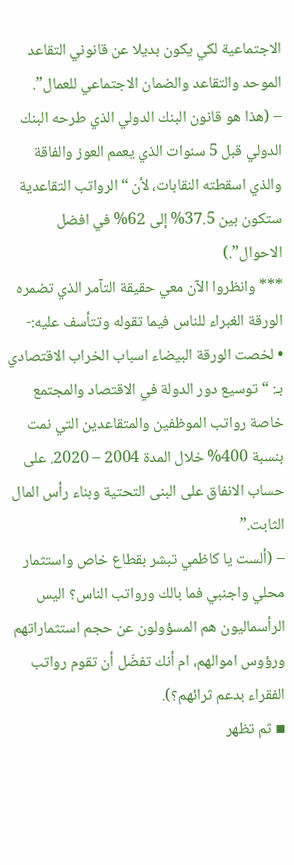الاجتماعية لكي يكون بديلا عن قانوني التقاعد الموحد والتقاعد والضمان الاجتماعي للعمال”.
– (هذا هو قانون البنك الدولي الذي طرحه البنك الدولي قبل 5 سنوات الذي يعمم العوز والفاقة والذي اسقطته النقابات، لأن “الرواتب التقاعدية ستكون بين 37.5% إلى 62% في افضل الاحوال”.)
*** وانظروا الآن معي حقيقة التآمر الذي تضمره الورقة الغبراء للناس فيما تقوله وتتأسف عليه:-
• لخصت الورقة البيضاء اسباب الخراب الاقتصادي بـ: “توسيع دور الدولة في الاقتصاد والمجتمع خاصة رواتب الموظفين والمتقاعدين التي نمت بنسبة 400% خلال المدة 2004 – 2020. على حساب الانفاق على البنى التحتية وبناء رأس المال الثابت.”
– (ألست يا كاظمي تبشر بقطاع خاص واستثمار محلي واجنبي فما بالك ورواتب الناس؟ اليس الرأسماليون هم المسؤولون عن حجم استثماراتهم ورؤوس اموالهم، ام أنك تفضّل أن تقوم رواتب الفقراء بدعم ثرائهم؟).
▪ ثم تظهر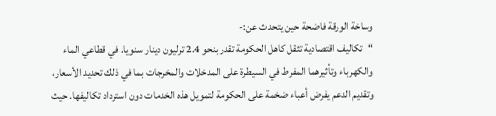وساخة الورقة فاضحة حين يتحدث عن:-
“تكاليف اقتصادية تثقل كاهل الحكومة تقدر بنحو 2.4 ترليون دينار سنويا. في قطاعي الماء والكهرباء وتأثيرهما المفرط في السيطرة على المدخلات والمخرجات بما في ذلك تحديد الأسعار، وتقديم الدعم يفرض أعباء ضخمة على الحكومة لتمويل هذه الخدمات دون استرداد تكاليفها. حيث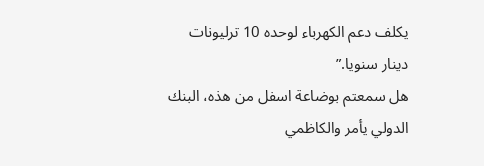يكلف دعم الكهرباء لوحده 10 ترليونات دينار سنويا.”
هل سمعتم بوضاعة اسفل من هذه، البنك الدولي يأمر والكاظمي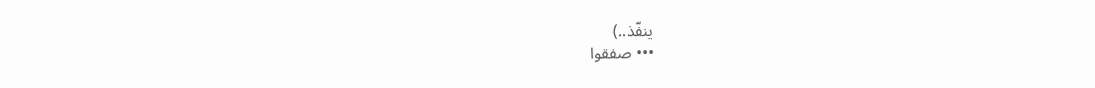ينفّذ..)
••• صفقوا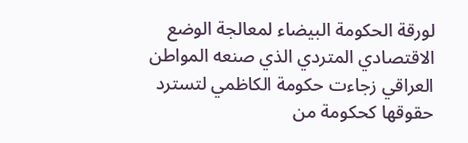لورقة الحكومة البيضاء لمعالجة الوضع الاقتصادي المتردي الذي صنعه المواطن العراقي زجاءت حكومة الكاظمي لتسترد حقوقها كحكومة من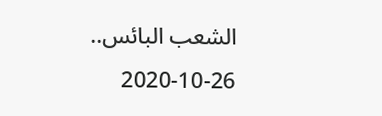الشعب البائس..
2020-10-26